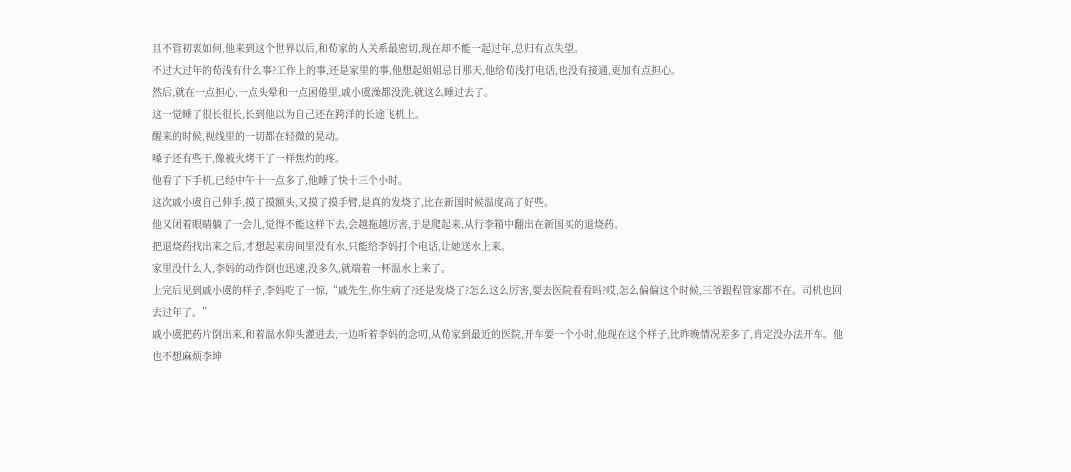且不管初衷如何,他来到这个世界以后,和荀家的人关系最密切,现在却不能一起过年,总归有点失望。
不过大过年的荀浅有什么事?工作上的事,还是家里的事,他想起姐姐忌日那天,他给荀浅打电话,也没有接通,更加有点担心。
然后,就在一点担心,一点头晕和一点困倦里,戚小虞澡都没洗,就这么睡过去了。
这一觉睡了很长很长,长到他以为自己还在跨洋的长途飞机上。
醒来的时候,视线里的一切都在轻微的晃动。
嗓子还有些干,像被火烤干了一样焦灼的疼。
他看了下手机,已经中午十一点多了,他睡了快十三个小时。
这次戚小虞自己伸手,摸了摸额头,又摸了摸手臂,是真的发烧了,比在新国时候温度高了好些。
他又闭着眼睛躺了一会儿,觉得不能这样下去,会越拖越厉害,于是爬起来,从行李箱中翻出在新国买的退烧药。
把退烧药找出来之后,才想起来房间里没有水,只能给李妈打个电话,让她送水上来。
家里没什么人,李妈的动作倒也迅速,没多久,就端着一杯温水上来了。
上完后见到戚小虞的样子,李妈吃了一惊,“戚先生,你生病了?还是发烧了?怎么这么厉害,要去医院看看吗?哎,怎么偏偏这个时候,三爷跟程管家都不在。司机也回去过年了。”
戚小虞把药片倒出来,和着温水仰头灌进去,一边听着李妈的念叨,从荀家到最近的医院,开车要一个小时,他现在这个样子,比昨晚情况差多了,肯定没办法开车。他也不想麻烦李坤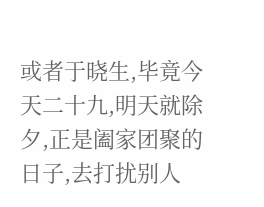或者于晓生,毕竟今天二十九,明天就除夕,正是阖家团聚的日子,去打扰别人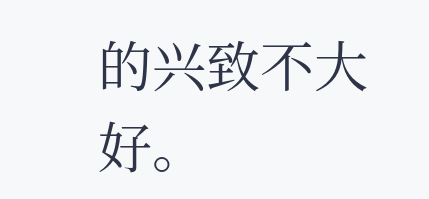的兴致不大好。